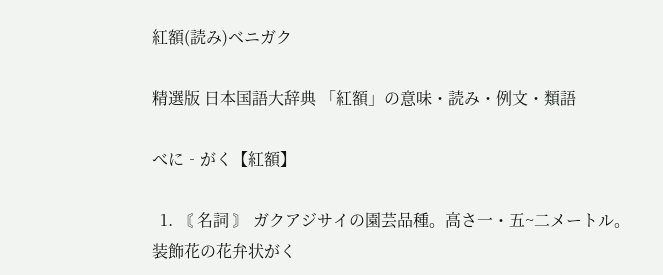紅額(読み)ベニガク

精選版 日本国語大辞典 「紅額」の意味・読み・例文・類語

べに‐がく【紅額】

  1. 〘 名詞 〙 ガクアジサイの園芸品種。高さ一・五~二メートル。装飾花の花弁状がく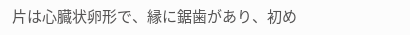片は心臓状卵形で、縁に鋸歯があり、初め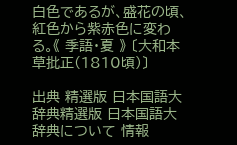白色であるが、盛花の頃、紅色から紫赤色に変わる。《 季語・夏 》 〔大和本草批正(1810頃)〕

出典 精選版 日本国語大辞典精選版 日本国語大辞典について 情報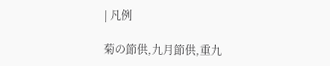| 凡例

菊の節供,九月節供,重九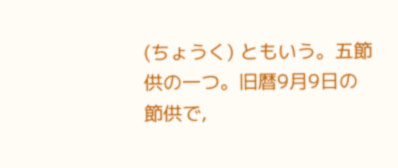(ちょうく) ともいう。五節供の一つ。旧暦9月9日の節供で,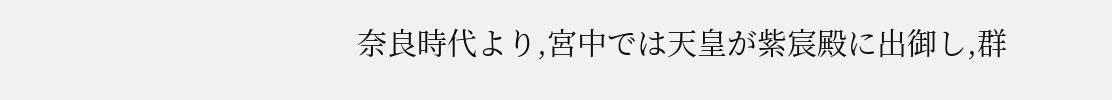奈良時代より,宮中では天皇が紫宸殿に出御し,群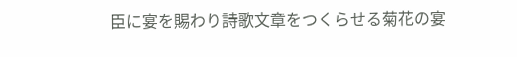臣に宴を賜わり詩歌文章をつくらせる菊花の宴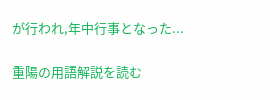が行われ,年中行事となった...

重陽の用語解説を読む